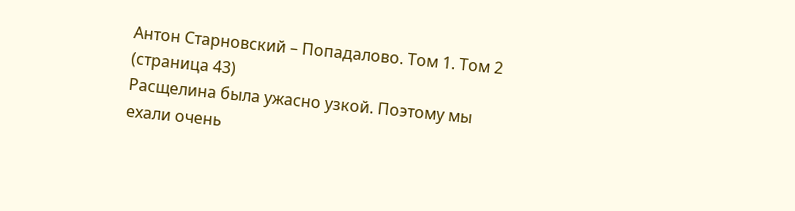Антон Старновский – Попадалово. Том 1. Том 2 (страница 43)
Расщелина была ужасно узкой. Поэтому мы ехали очень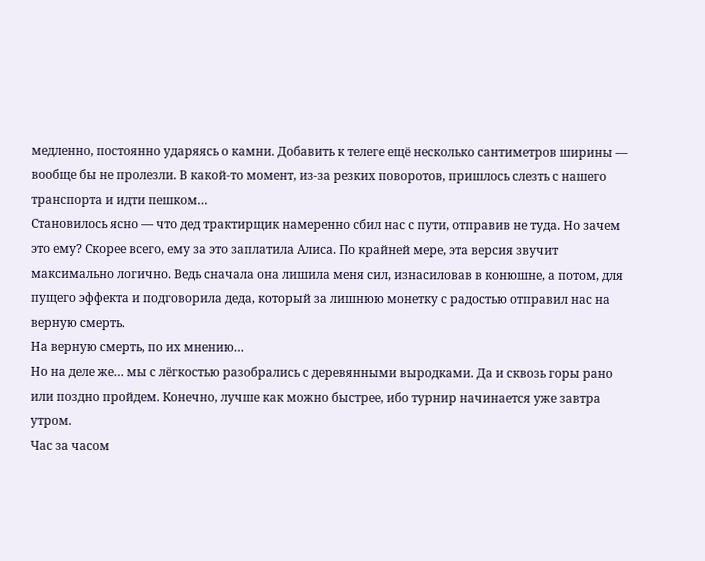медленно, постоянно ударяясь о камни. Добавить к телеге ещё несколько сантиметров ширины — вообще бы не пролезли. В какой-то момент, из-за резких поворотов, пришлось слезть с нашего транспорта и идти пешком…
Становилось ясно — что дед трактирщик намеренно сбил нас с пути, отправив не туда. Но зачем это ему? Скорее всего, ему за это заплатила Алиса. По крайней мере, эта версия звучит максимально логично. Ведь сначала она лишила меня сил, изнасиловав в конюшне, а потом, для пущего эффекта и подговорила деда, который за лишнюю монетку с радостью отправил нас на верную смерть.
На верную смерть, по их мнению…
Но на деле же… мы с лёгкостью разобрались с деревянными выродками. Да и сквозь горы рано или поздно пройдем. Конечно, лучше как можно быстрее, ибо турнир начинается уже завтра утром.
Час за часом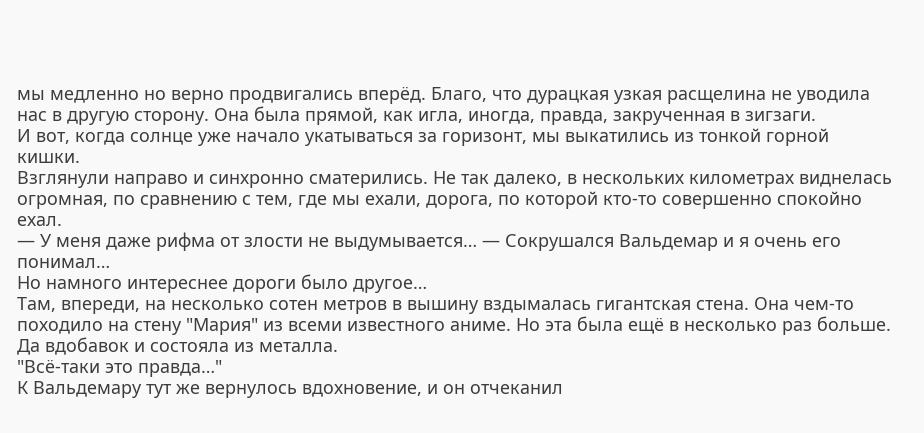мы медленно но верно продвигались вперёд. Благо, что дурацкая узкая расщелина не уводила нас в другую сторону. Она была прямой, как игла, иногда, правда, закрученная в зигзаги.
И вот, когда солнце уже начало укатываться за горизонт, мы выкатились из тонкой горной кишки.
Взглянули направо и синхронно сматерились. Не так далеко, в нескольких километрах виднелась огромная, по сравнению с тем, где мы ехали, дорога, по которой кто-то совершенно спокойно ехал.
— У меня даже рифма от злости не выдумывается… — Сокрушался Вальдемар и я очень его понимал…
Но намного интереснее дороги было другое…
Там, впереди, на несколько сотен метров в вышину вздымалась гигантская стена. Она чем-то походило на стену "Мария" из всеми известного аниме. Но эта была ещё в несколько раз больше. Да вдобавок и состояла из металла.
"Всё-таки это правда…"
К Вальдемару тут же вернулось вдохновение, и он отчеканил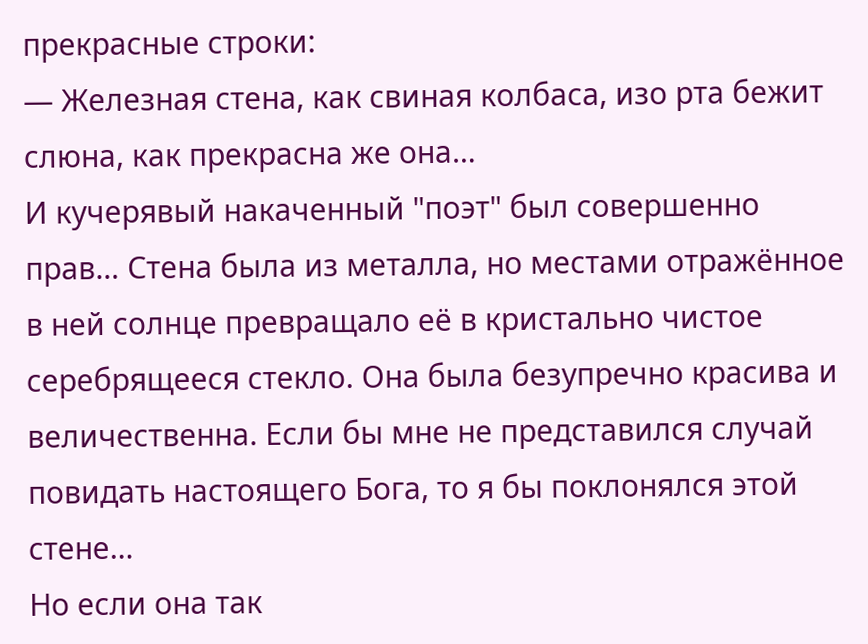прекрасные строки:
— Железная стена, как свиная колбаса, изо рта бежит слюна, как прекрасна же она…
И кучерявый накаченный "поэт" был совершенно прав… Стена была из металла, но местами отражённое в ней солнце превращало её в кристально чистое серебрящееся стекло. Она была безупречно красива и величественна. Если бы мне не представился случай повидать настоящего Бога, то я бы поклонялся этой стене…
Но если она так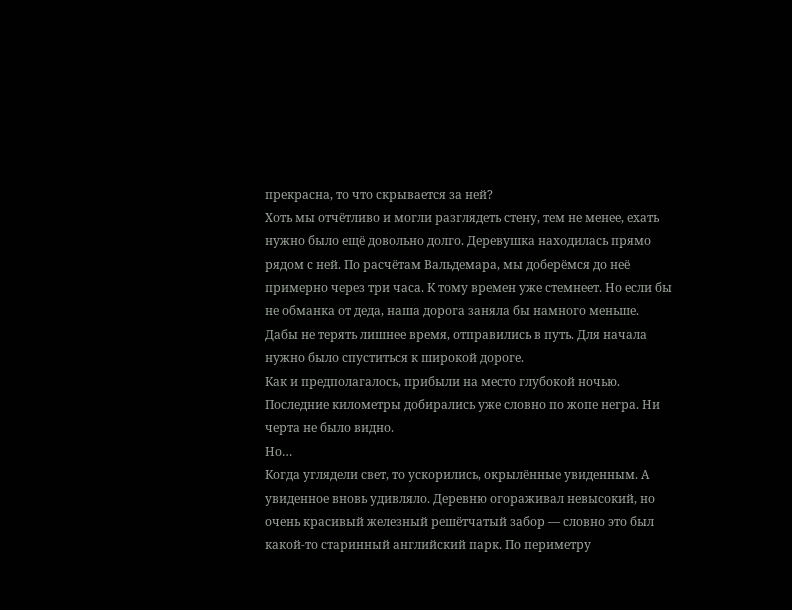прекрасна, то что скрывается за ней?
Хоть мы отчётливо и могли разглядеть стену, тем не менее, ехать нужно было ещё довольно долго. Деревушка находилась прямо рядом с ней. По расчётам Вальдемара, мы доберёмся до неё примерно через три часа. К тому времен уже стемнеет. Но если бы не обманка от деда, наша дорога заняла бы намного меньше.
Дабы не терять лишнее время, отправились в путь. Для начала нужно было спуститься к широкой дороге.
Как и предполагалось, прибыли на место глубокой ночью. Последние километры добирались уже словно по жопе негра. Ни черта не было видно.
Но…
Когда углядели свет, то ускорились, окрылённые увиденным. А увиденное вновь удивляло. Деревню огораживал невысокий, но очень красивый железный решётчатый забор — словно это был какой-то старинный английский парк. По периметру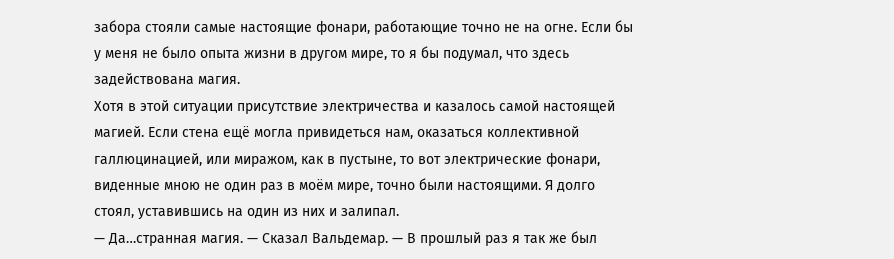забора стояли самые настоящие фонари, работающие точно не на огне. Если бы у меня не было опыта жизни в другом мире, то я бы подумал, что здесь задействована магия.
Хотя в этой ситуации присутствие электричества и казалось самой настоящей магией. Если стена ещё могла привидеться нам, оказаться коллективной галлюцинацией, или миражом, как в пустыне, то вот электрические фонари, виденные мною не один раз в моём мире, точно были настоящими. Я долго стоял, уставившись на один из них и залипал.
— Да…странная магия. — Сказал Вальдемар. — В прошлый раз я так же был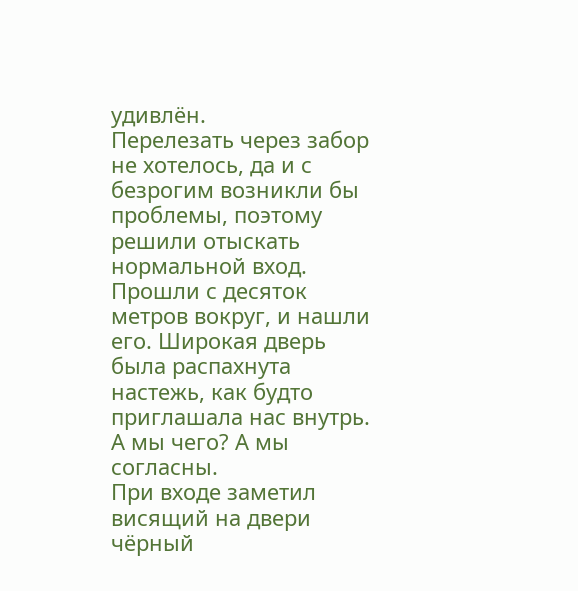удивлён.
Перелезать через забор не хотелось, да и с безрогим возникли бы проблемы, поэтому решили отыскать нормальной вход. Прошли с десяток метров вокруг, и нашли его. Широкая дверь была распахнута настежь, как будто приглашала нас внутрь. А мы чего? А мы согласны.
При входе заметил висящий на двери чёрный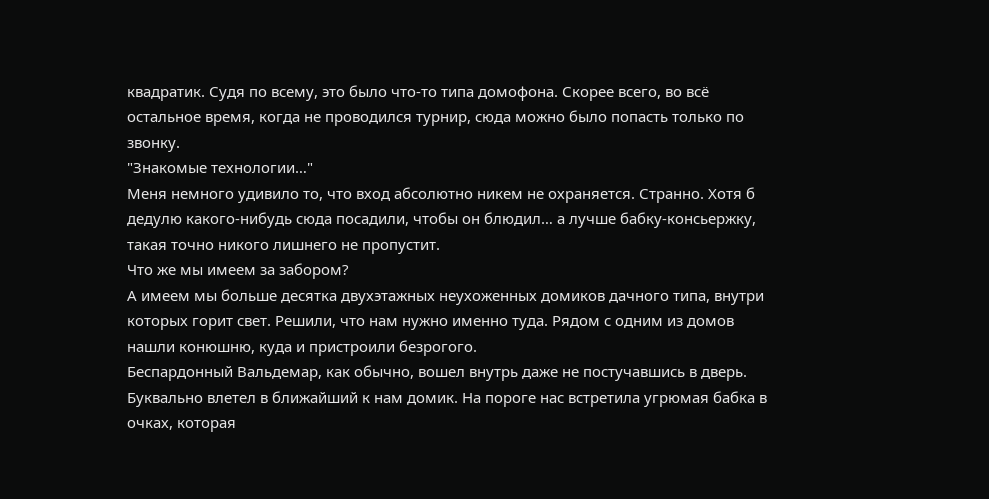квадратик. Судя по всему, это было что-то типа домофона. Скорее всего, во всё остальное время, когда не проводился турнир, сюда можно было попасть только по звонку.
"Знакомые технологии…"
Меня немного удивило то, что вход абсолютно никем не охраняется. Странно. Хотя б дедулю какого-нибудь сюда посадили, чтобы он блюдил… а лучше бабку-консьержку, такая точно никого лишнего не пропустит.
Что же мы имеем за забором?
А имеем мы больше десятка двухэтажных неухоженных домиков дачного типа, внутри которых горит свет. Решили, что нам нужно именно туда. Рядом с одним из домов нашли конюшню, куда и пристроили безрогого.
Беспардонный Вальдемар, как обычно, вошел внутрь даже не постучавшись в дверь. Буквально влетел в ближайший к нам домик. На пороге нас встретила угрюмая бабка в очках, которая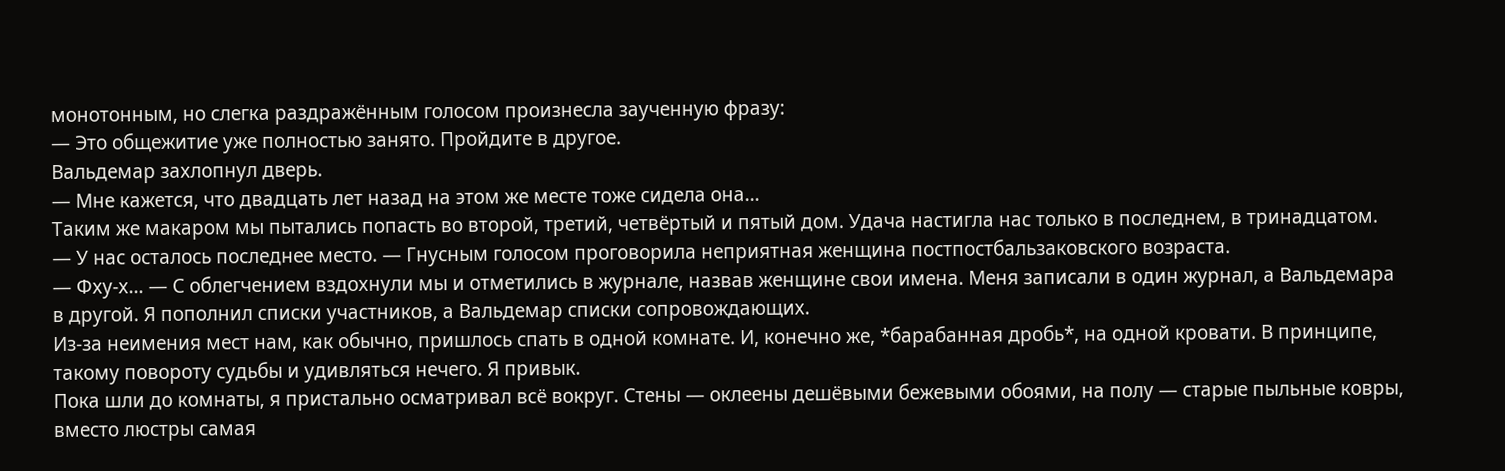монотонным, но слегка раздражённым голосом произнесла заученную фразу:
— Это общежитие уже полностью занято. Пройдите в другое.
Вальдемар захлопнул дверь.
— Мне кажется, что двадцать лет назад на этом же месте тоже сидела она…
Таким же макаром мы пытались попасть во второй, третий, четвёртый и пятый дом. Удача настигла нас только в последнем, в тринадцатом.
— У нас осталось последнее место. — Гнусным голосом проговорила неприятная женщина постпостбальзаковского возраста.
— Фху-х… — С облегчением вздохнули мы и отметились в журнале, назвав женщине свои имена. Меня записали в один журнал, а Вальдемара в другой. Я пополнил списки участников, а Вальдемар списки сопровождающих.
Из-за неимения мест нам, как обычно, пришлось спать в одной комнате. И, конечно же, *барабанная дробь*, на одной кровати. В принципе, такому повороту судьбы и удивляться нечего. Я привык.
Пока шли до комнаты, я пристально осматривал всё вокруг. Стены — оклеены дешёвыми бежевыми обоями, на полу — старые пыльные ковры, вместо люстры самая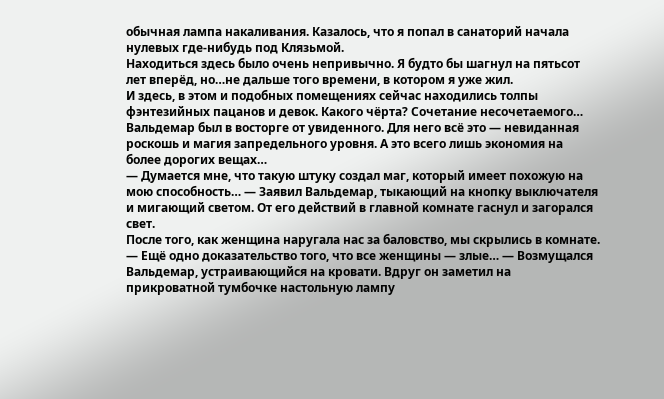обычная лампа накаливания. Казалось, что я попал в санаторий начала нулевых где-нибудь под Клязьмой.
Находиться здесь было очень непривычно. Я будто бы шагнул на пятьсот лет вперёд, но…не дальше того времени, в котором я уже жил.
И здесь, в этом и подобных помещениях сейчас находились толпы фэнтезийных пацанов и девок. Какого чёрта? Сочетание несочетаемого…
Вальдемар был в восторге от увиденного. Для него всё это — невиданная роскошь и магия запредельного уровня. А это всего лишь экономия на более дорогих вещах…
— Думается мне, что такую штуку создал маг, который имеет похожую на мою способность… — Заявил Вальдемар, тыкающий на кнопку выключателя и мигающий светом. От его действий в главной комнате гаснул и загорался свет.
После того, как женщина наругала нас за баловство, мы скрылись в комнате.
— Ещё одно доказательство того, что все женщины — злые… — Возмущался Вальдемар, устраивающийся на кровати. Вдруг он заметил на прикроватной тумбочке настольную лампу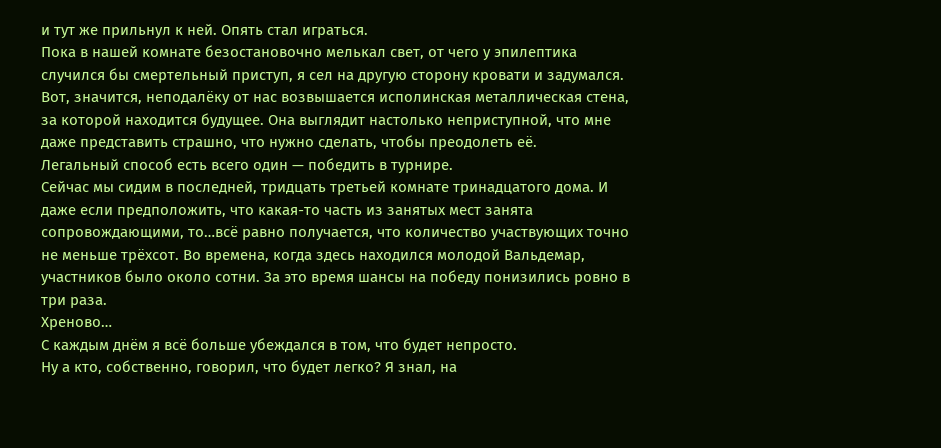и тут же прильнул к ней. Опять стал играться.
Пока в нашей комнате безостановочно мелькал свет, от чего у эпилептика случился бы смертельный приступ, я сел на другую сторону кровати и задумался.
Вот, значится, неподалёку от нас возвышается исполинская металлическая стена, за которой находится будущее. Она выглядит настолько неприступной, что мне даже представить страшно, что нужно сделать, чтобы преодолеть её.
Легальный способ есть всего один — победить в турнире.
Сейчас мы сидим в последней, тридцать третьей комнате тринадцатого дома. И даже если предположить, что какая-то часть из занятых мест занята сопровождающими, то…всё равно получается, что количество участвующих точно не меньше трёхсот. Во времена, когда здесь находился молодой Вальдемар, участников было около сотни. За это время шансы на победу понизились ровно в три раза.
Хреново…
С каждым днём я всё больше убеждался в том, что будет непросто.
Ну а кто, собственно, говорил, что будет легко? Я знал, на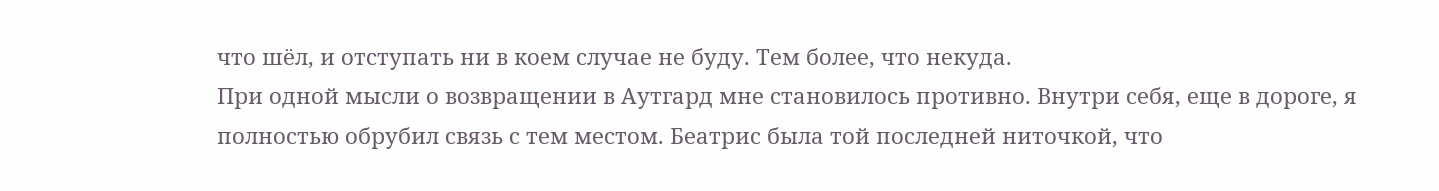что шёл, и отступать ни в коем случае не буду. Тем более, что некуда.
При одной мысли о возвращении в Аутгард мне становилось противно. Внутри себя, еще в дороге, я полностью обрубил связь с тем местом. Беатрис была той последней ниточкой, что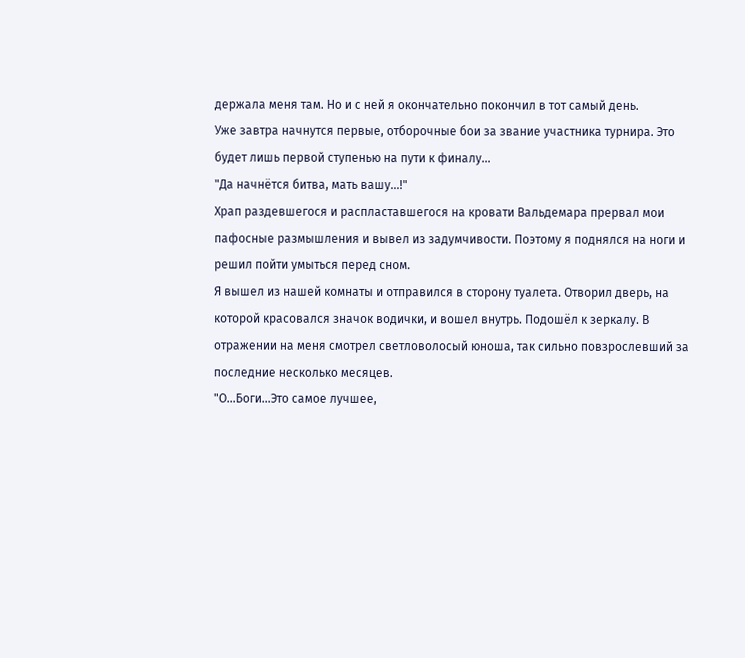держала меня там. Но и с ней я окончательно покончил в тот самый день.
Уже завтра начнутся первые, отборочные бои за звание участника турнира. Это будет лишь первой ступенью на пути к финалу…
"Да начнётся битва, мать вашу…!"
Храп раздевшегося и распластавшегося на кровати Вальдемара прервал мои пафосные размышления и вывел из задумчивости. Поэтому я поднялся на ноги и решил пойти умыться перед сном.
Я вышел из нашей комнаты и отправился в сторону туалета. Отворил дверь, на которой красовался значок водички, и вошел внутрь. Подошёл к зеркалу. В отражении на меня смотрел светловолосый юноша, так сильно повзрослевший за последние несколько месяцев.
"О…Боги…Это самое лучшее,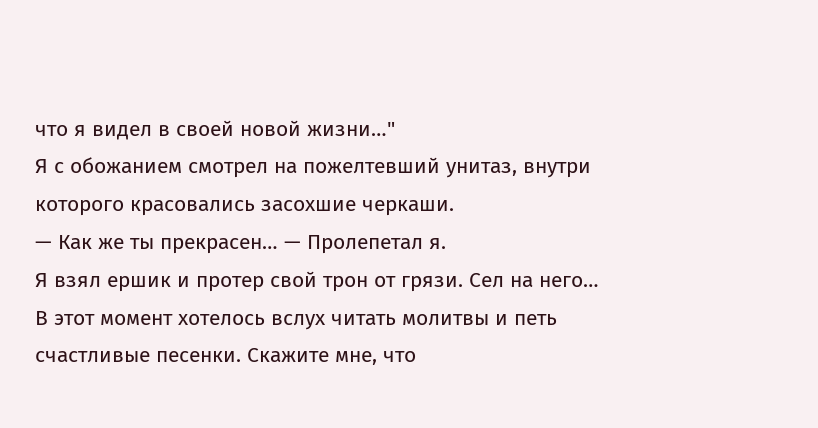что я видел в своей новой жизни…"
Я с обожанием смотрел на пожелтевший унитаз, внутри которого красовались засохшие черкаши.
— Как же ты прекрасен… — Пролепетал я.
Я взял ершик и протер свой трон от грязи. Сел на него…
В этот момент хотелось вслух читать молитвы и петь счастливые песенки. Скажите мне, что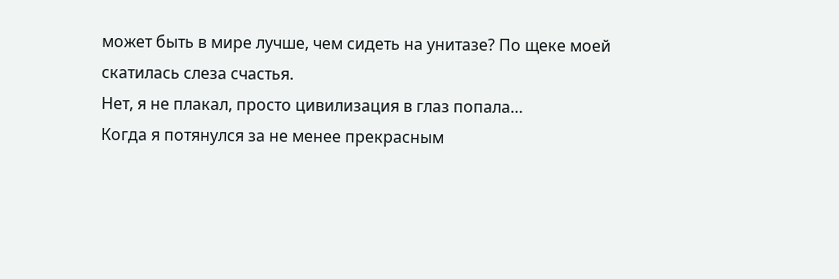может быть в мире лучше, чем сидеть на унитазе? По щеке моей скатилась слеза счастья.
Нет, я не плакал, просто цивилизация в глаз попала…
Когда я потянулся за не менее прекрасным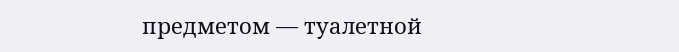предметом — туалетной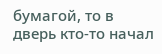бумагой, то в дверь кто-то начал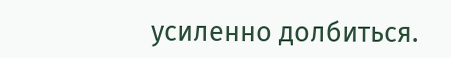усиленно долбиться.